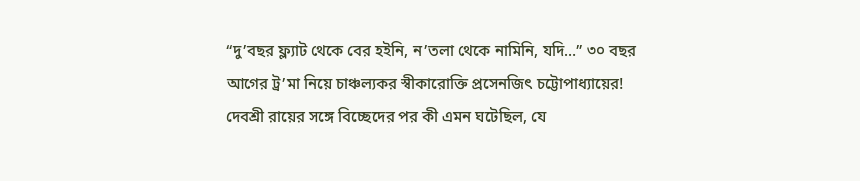“দু’বছর ফ্ল্যাট থেকে বের হইনি, ন’তলা থেকে নামিনি, যদি…” ৩০ বছর আগের ট্র’মা নিয়ে চাঞ্চল্যকর স্বীকারোক্তি প্রসেনজিৎ চট্টোপাধ্যায়ের! দেবশ্রী রায়ের সঙ্গে বিচ্ছেদের পর কী এমন ঘটেছিল, যে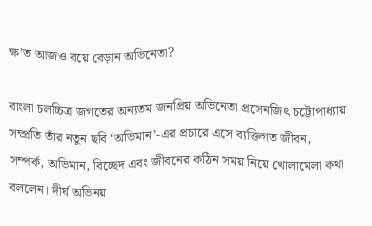ক্ষ’ত আজও বয়ে বেড়ান অভিনেতা?

বাংলা চলচ্চিত্র জগতের অন্যতম জনপ্রিয় অভিনেতা প্রসেনজিৎ চট্টোপাধ্যায় সম্প্রতি তাঁর নতুন ছবি ‘অভিমান’-এর প্রচারে এসে ব্যক্তিগত জীবন, সম্পর্ক, অভিমান, বিচ্ছেদ এবং জীবনের কঠিন সময় নিয়ে খোলামেলা কথা বললেন। দীর্ঘ অভিনয়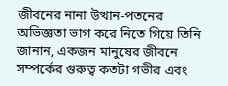জীবনের নানা উত্থান-পতনের অভিজ্ঞতা ভাগ করে নিতে গিয়ে তিনি জানান, একজন মানুষের জীবনে সম্পর্কের গুরুত্ব কতটা গভীর এবং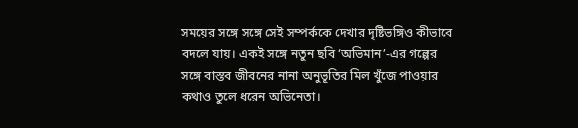সময়ের সঙ্গে সঙ্গে সেই সম্পর্ককে দেখার দৃষ্টিভঙ্গিও কীভাবে বদলে যায়। একই সঙ্গে নতুন ছবি ‘অভিমান’-এর গল্পের সঙ্গে বাস্তব জীবনের নানা অনুভূতির মিল খুঁজে পাওয়ার কথাও তুলে ধরেন অভিনেতা।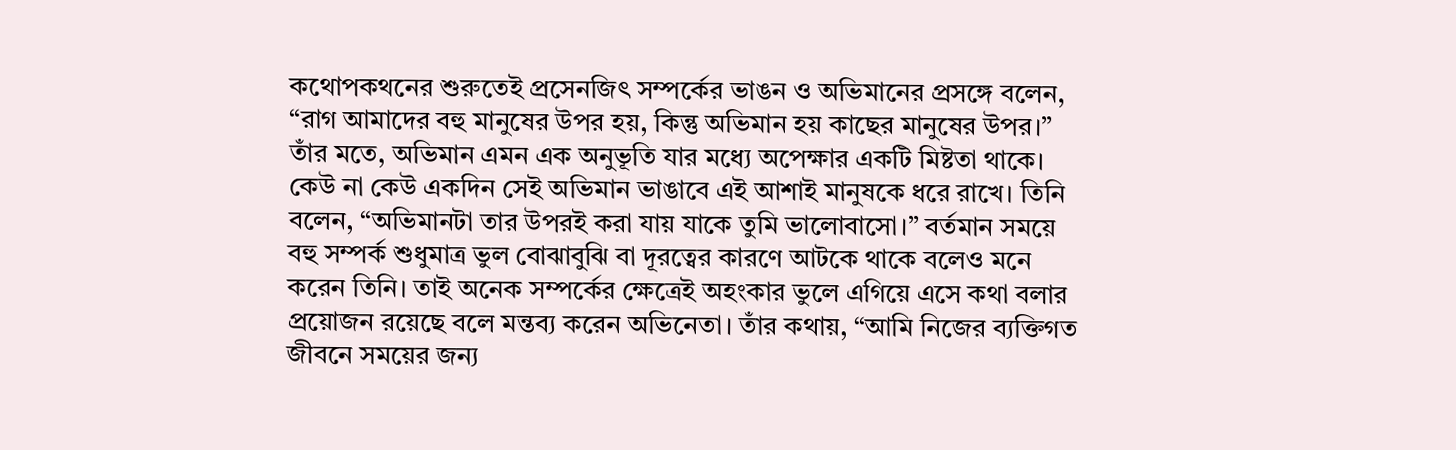কথোপকথনের শুরুতেই প্রসেনজিৎ সম্পর্কের ভাঙন ও অভিমানের প্রসঙ্গে বলেন, “রাগ আমাদের বহু মানুষের উপর হয়, কিন্তু অভিমান হয় কাছের মানুষের উপর।” তাঁর মতে, অভিমান এমন এক অনুভূতি যার মধ্যে অপেক্ষার একটি মিষ্টতা থাকে। কেউ না কেউ একদিন সেই অভিমান ভাঙাবে এই আশাই মানুষকে ধরে রাখে। তিনি বলেন, “অভিমানটা তার উপরই করা যায় যাকে তুমি ভালোবাসো।” বর্তমান সময়ে বহু সম্পর্ক শুধুমাত্র ভুল বোঝাবুঝি বা দূরত্বের কারণে আটকে থাকে বলেও মনে করেন তিনি। তাই অনেক সম্পর্কের ক্ষেত্রেই অহংকার ভুলে এগিয়ে এসে কথা বলার প্রয়োজন রয়েছে বলে মন্তব্য করেন অভিনেতা। তাঁর কথায়, “আমি নিজের ব্যক্তিগত জীবনে সময়ের জন্য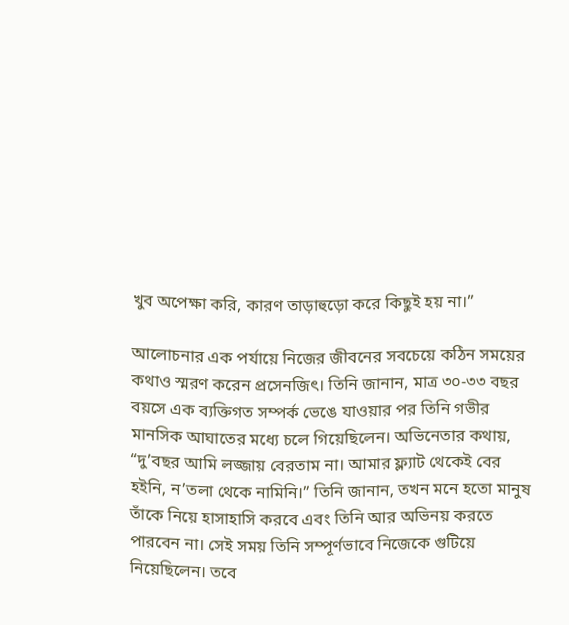খুব অপেক্ষা করি, কারণ তাড়াহুড়ো করে কিছুই হয় না।”

আলোচনার এক পর্যায়ে নিজের জীবনের সবচেয়ে কঠিন সময়ের কথাও স্মরণ করেন প্রসেনজিৎ। তিনি জানান, মাত্র ৩০-৩৩ বছর বয়সে এক ব্যক্তিগত সম্পর্ক ভেঙে যাওয়ার পর তিনি গভীর মানসিক আঘাতের মধ্যে চলে গিয়েছিলেন। অভিনেতার কথায়, “দু’বছর আমি লজ্জায় বেরতাম না। আমার ফ্ল্যাট থেকেই বের হইনি, ন’তলা থেকে নামিনি।” তিনি জানান, তখন মনে হতো মানুষ তাঁকে নিয়ে হাসাহাসি করবে এবং তিনি আর অভিনয় করতে পারবেন না। সেই সময় তিনি সম্পূর্ণভাবে নিজেকে গুটিয়ে নিয়েছিলেন। তবে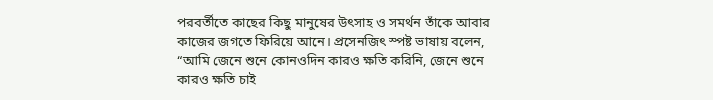পরবর্তীতে কাছের কিছু মানুষের উৎসাহ ও সমর্থন তাঁকে আবার কাজের জগতে ফিরিয়ে আনে। প্রসেনজিৎ স্পষ্ট ভাষায় বলেন, “আমি জেনে শুনে কোনওদিন কারও ক্ষতি করিনি, জেনে শুনে কারও ক্ষতি চাই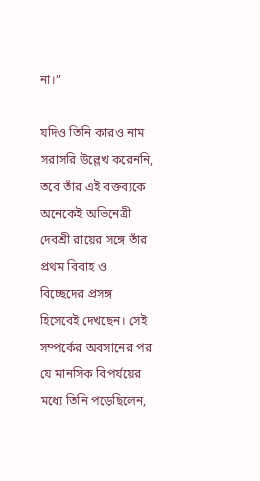না।”

যদিও তিনি কারও নাম সরাসরি উল্লেখ করেননি, তবে তাঁর এই বক্তব্যকে অনেকেই অভিনেত্রী দেবশ্রী রায়ের সঙ্গে তাঁর প্রথম বিবাহ ও বিচ্ছেদের প্রসঙ্গ হিসেবেই দেখছেন। সেই সম্পর্কের অবসানের পর যে মানসিক বিপর্যয়ের মধ্যে তিনি পড়েছিলেন,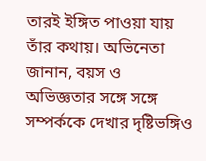তারই ইঙ্গিত পাওয়া যায় তাঁর কথায়। অভিনেতা জানান, বয়স ও অভিজ্ঞতার সঙ্গে সঙ্গে সম্পর্ককে দেখার দৃষ্টিভঙ্গিও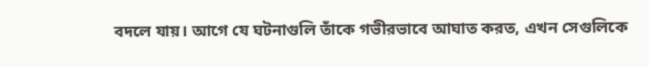বদলে যায়। আগে যে ঘটনাগুলি তাঁকে গভীরভাবে আঘাত করত, এখন সেগুলিকে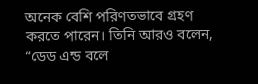অনেক বেশি পরিণতভাবে গ্রহণ করতে পারেন। তিনি আরও বলেন, “ডেড এন্ড বলে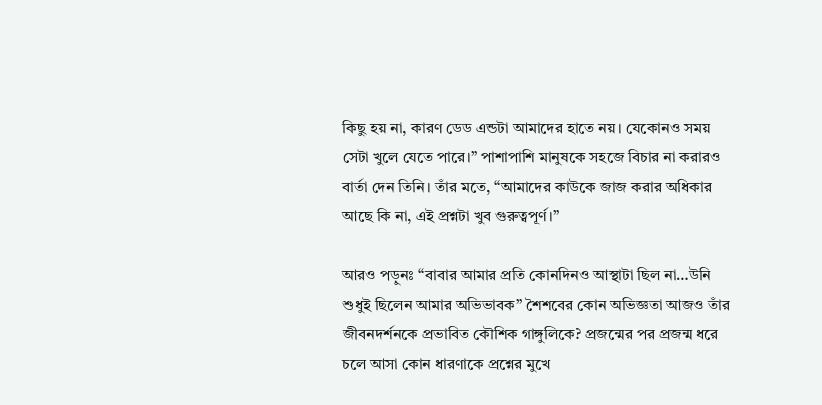কিছু হয় না, কারণ ডেড এন্ডটা আমাদের হাতে নয়। যেকোনও সময় সেটা খুলে যেতে পারে।” পাশাপাশি মানুষকে সহজে বিচার না করারও বার্তা দেন তিনি। তাঁর মতে, “আমাদের কাউকে জাজ করার অধিকার আছে কি না, এই প্রশ্নটা খুব গুরুত্বপূর্ণ।”

আরও পড়ুনঃ “বাবার আমার প্রতি কোনদিনও আস্থাটা ছিল না…উনি শুধুই ছিলেন আমার অভিভাবক” শৈশবের কোন অভিজ্ঞতা আজও তাঁর জীবনদর্শনকে প্রভাবিত কৌশিক গাঙ্গুলিকে? প্রজন্মের পর প্রজন্ম ধরে চলে আসা কোন ধারণাকে প্রশ্নের মুখে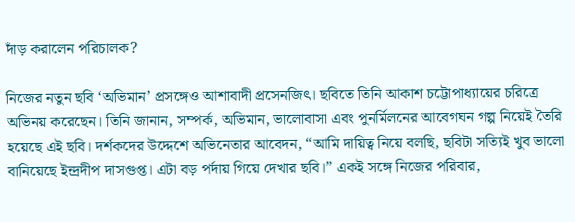দাঁড় করালেন পরিচালক?

নিজের নতুন ছবি ‘অভিমান’ প্রসঙ্গেও আশাবাদী প্রসেনজিৎ। ছবিতে তিনি আকাশ চট্টোপাধ্যায়ের চরিত্রে অভিনয় করেছেন। তিনি জানান, সম্পর্ক, অভিমান, ভালোবাসা এবং পুনর্মিলনের আবেগঘন গল্প নিয়েই তৈরি হয়েছে এই ছবি। দর্শকদের উদ্দেশে অভিনেতার আবেদন, “আমি দায়িত্ব নিয়ে বলছি, ছবিটা সত্যিই খুব ভালো বানিয়েছে ইন্দ্রদীপ দাসগুপ্ত। এটা বড় পর্দায় গিয়ে দেখার ছবি।” একই সঙ্গে নিজের পরিবার,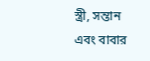স্ত্রী, সন্তান এবং বাবার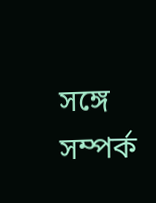সঙ্গে সম্পর্ক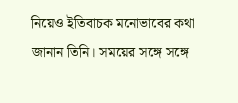নিয়েও ইতিবাচক মনোভাবের কথা জানান তিনি। সময়ের সঙ্গে সঙ্গে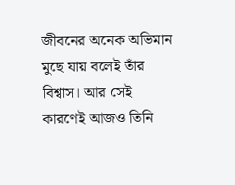জীবনের অনেক অভিমান মুছে যায় বলেই তাঁর বিশ্বাস। আর সেই কারণেই আজও তিনি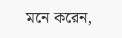মনে করেন,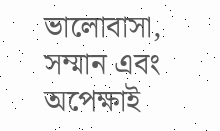ভালোবাসা, সম্মান এবং অপেক্ষাই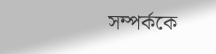সম্পর্ককে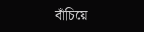বাঁচিয়ে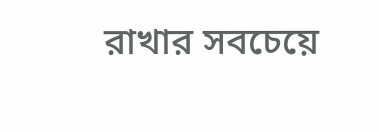রাখার সবচেয়ে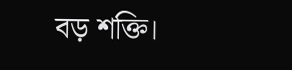বড় শক্তি।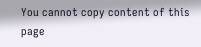You cannot copy content of this page